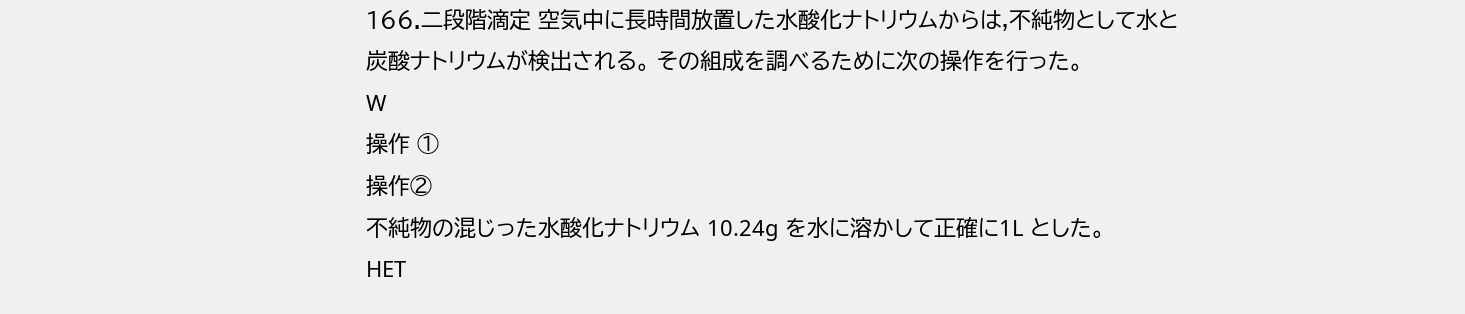166.二段階滴定 空気中に長時間放置した水酸化ナトリウムからは,不純物として水と
炭酸ナトリウムが検出される。 その組成を調べるために次の操作を行った。
W
操作 ①
操作②
不純物の混じった水酸化ナトリウム 10.24g を水に溶かして正確に1L とした。
HET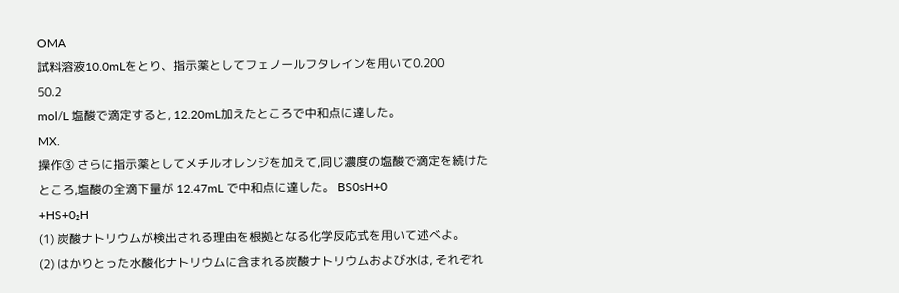OMA
試料溶液10.0mLをとり、指示薬としてフェノールフタレインを用いて0.200
50.2
mol/L 塩酸で滴定すると, 12.20mL加えたところで中和点に達した。
MX.
操作③ さらに指示薬としてメチルオレンジを加えて,同じ濃度の塩酸で滴定を続けた
ところ,塩酸の全滴下量が 12.47mL で中和点に達した。 BS0sH+0
+HS+0₂H
(1) 炭酸ナトリウムが検出される理由を根拠となる化学反応式を用いて述べよ。
(2) はかりとった水酸化ナトリウムに含まれる炭酸ナトリウムおよび水は, それぞれ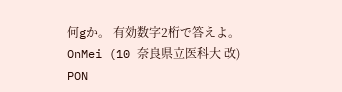何gか。 有効数字2桁で答えよ。
OnMei (10 奈良県立医科大 改)
PON